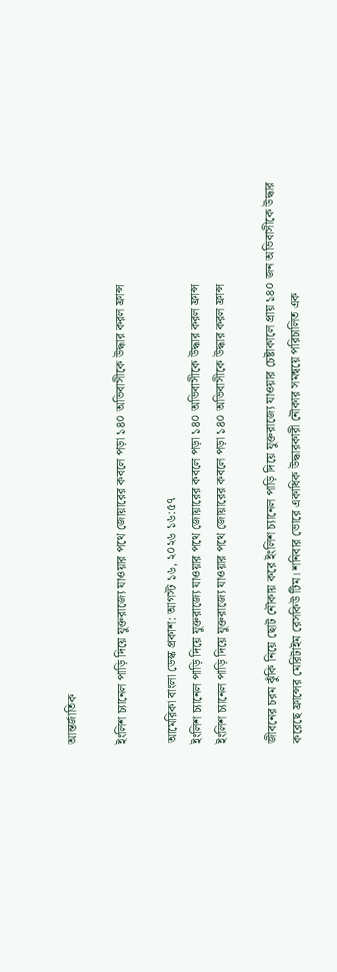আন্তর্জাতিক

ইংলিশ চ্যানেল পাড়ি দিয়ে যুক্তরাজ্যে যাওয়ার পথে জোয়ারের কবলে পড়া ১৪০ অভিবাসীকে উদ্ধার করল ফ্রান্স

আমেরিকা বাংলা ডেস্ক প্রকাশ: আগস্ট ১৬, ২০২৬ ১৬:৫৭
ইংলিশ চ্যানেল পাড়ি দিয়ে যুক্তরাজ্যে যাওয়ার পথে জোয়ারের কবলে পড়া ১৪০ অভিবাসীকে উদ্ধার করল ফ্রান্স
ইংলিশ চ্যানেল পাড়ি দিয়ে যুক্তরাজ্যে যাওয়ার পথে জোয়ারের কবলে পড়া ১৪০ অভিবাসীকে উদ্ধার করল ফ্রান্স

জীবনের চরম ঝুঁকি নিয়ে ছোট নৌকায় করে ইংলিশ চ্যানেল পাড়ি দিয়ে যুক্তরাজ্যে যাওয়ার চেষ্টাকালে প্রায় ১৪০ জন অভিবাসীকে উদ্ধার করেছে ফ্রান্সের মেরিটাইম রেসকিউ টিম। শনিবার ভোরে একাধিক উদ্ধারকারী নৌকার সমন্বয়ে পরিচালিত এক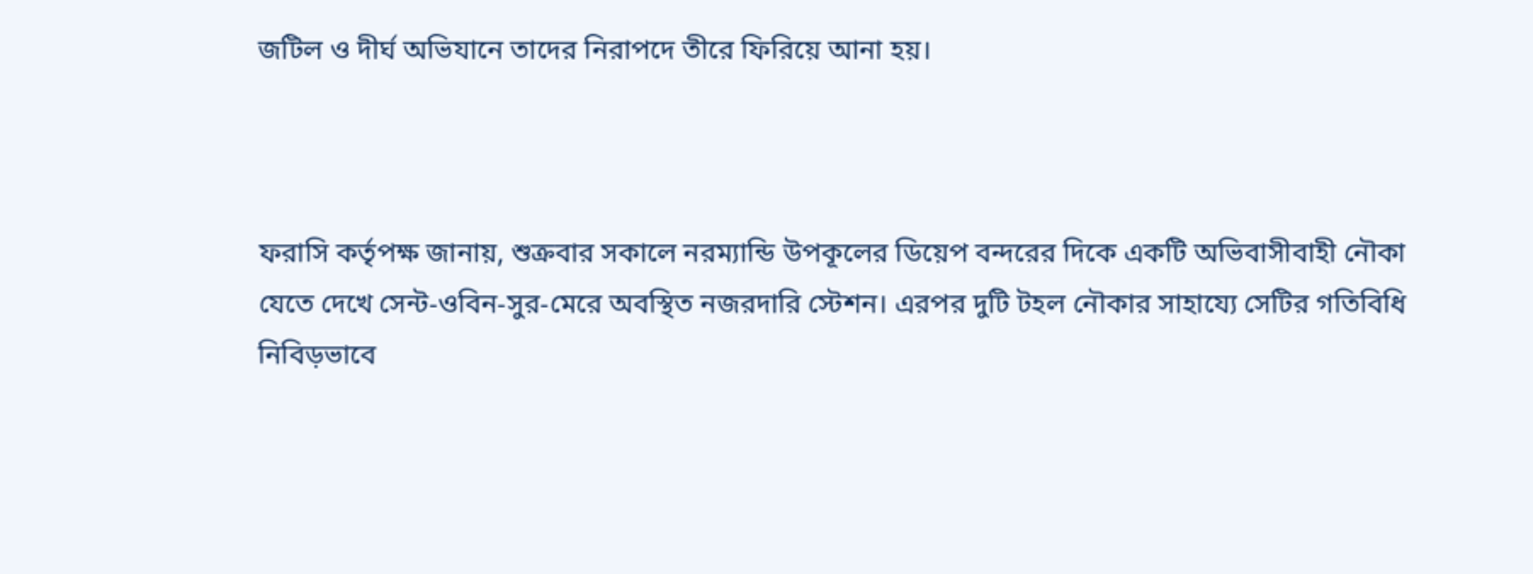জটিল ও দীর্ঘ অভিযানে তাদের নিরাপদে তীরে ফিরিয়ে আনা হয়।



ফরাসি কর্তৃপক্ষ জানায়, শুক্রবার সকালে নরম্যান্ডি উপকূলের ডিয়েপ বন্দরের দিকে একটি অভিবাসীবাহী নৌকা যেতে দেখে সেন্ট-ওবিন-সুর-মেরে অবস্থিত নজরদারি স্টেশন। এরপর দুটি টহল নৌকার সাহায্যে সেটির গতিবিধি নিবিড়ভাবে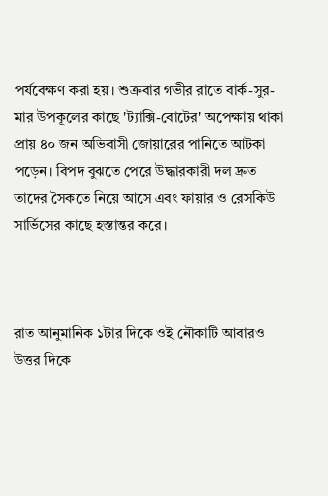পর্যবেক্ষণ করা হয়। শুক্রবার গভীর রাতে বার্ক-সুর-মার উপকূলের কাছে 'ট্যাক্সি-বোটের' অপেক্ষায় থাকা প্রায় ৪০ জন অভিবাসী জোয়ারের পানিতে আটকা পড়েন। বিপদ বুঝতে পেরে উদ্ধারকারী দল দ্রুত তাদের সৈকতে নিয়ে আসে এবং ফায়ার ও রেসকিউ সার্ভিসের কাছে হস্তান্তর করে।



রাত আনুমানিক ১টার দিকে ওই নৌকাটি আবারও উত্তর দিকে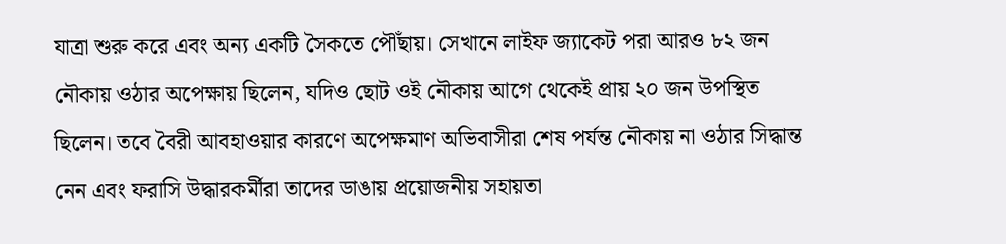যাত্রা শুরু করে এবং অন্য একটি সৈকতে পৌঁছায়। সেখানে লাইফ জ্যাকেট পরা আরও ৮২ জন নৌকায় ওঠার অপেক্ষায় ছিলেন, যদিও ছোট ওই নৌকায় আগে থেকেই প্রায় ২০ জন উপস্থিত ছিলেন। তবে বৈরী আবহাওয়ার কারণে অপেক্ষমাণ অভিবাসীরা শেষ পর্যন্ত নৌকায় না ওঠার সিদ্ধান্ত নেন এবং ফরাসি উদ্ধারকর্মীরা তাদের ডাঙায় প্রয়োজনীয় সহায়তা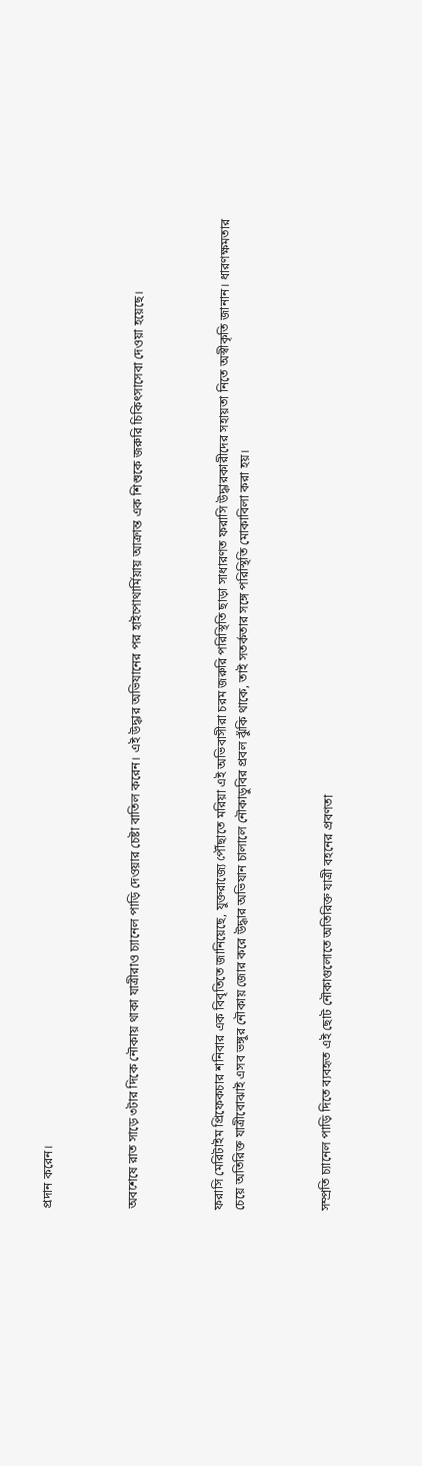প্রদান করেন।



অবশেষে রাত সাড়ে ৩টার দিকে নৌকায় থাকা যাত্রীরাও চ্যানেল পাড়ি দেওয়ার চেষ্টা বাতিল করেন। এই উদ্ধার অভিযানের পর হাইপোথার্মিয়ায় আক্রান্ত এক শিশুকে জরুরি চিকিৎসাসেবা দেওয়া হয়েছে।



ফরাসি মেরিটাইম প্রিফেকচার শনিবার এক বিবৃতিতে জানিয়েছে, যুক্তরাজ্যে পৌঁছাতে মরিয়া এই অভিবাসীরা চরম জরুরি পরিস্থিতি ছাড়া সাধারণত ফরাসি উদ্ধারকারীদের সহায়তা নিতে অস্বীকৃতি জানান। ধারণক্ষমতার চেয়ে অতিরিক্ত যাত্রীবোঝাই এসব ভঙ্গুর নৌকায় জোর করে উদ্ধার অভিযান চালালে নৌকাডুবির প্রবল ঝুঁকি থাকে, তাই সতর্কতার সঙ্গে পরিস্থিতি মোকাবিলা করা হয়।



সম্প্রতি চ্যানেল পাড়ি দিতে ব্যবহৃত এই ছোট নৌকাগুলোতে অতিরিক্ত যাত্রী বহনের প্রবণতা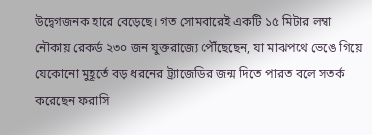উদ্বেগজনক হারে বেড়েছে। গত সোমবারেই একটি ১৫ মিটার লম্বা নৌকায় রেকর্ড ২৩০ জন যুক্তরাজ্যে পৌঁছেছেন, যা মাঝপথে ভেঙে গিয়ে যেকোনো মুহূর্তে বড় ধরনের ট্র্যাজেডির জন্ম দিতে পারত বলে সতর্ক করেছেন ফরাসি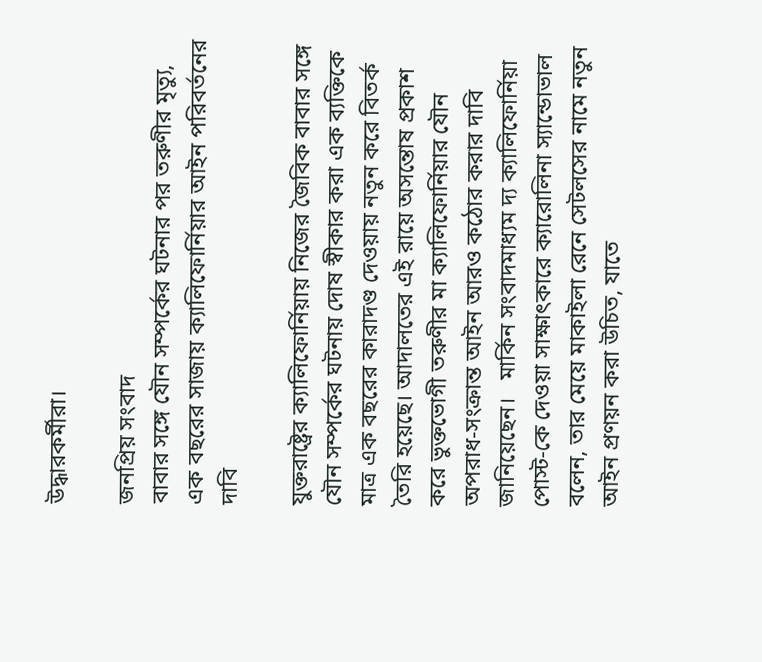উদ্ধারকর্মীরা।

জনপ্রিয় সংবাদ
বাবার সঙ্গে যৌন সম্পর্কের ঘটনার পর তরুণীর মৃত্যু, এক বছরের সাজায় ক্যালিফোর্নিয়ার আইন পরিবর্তনের দাবি

যুক্তরাষ্ট্রের ক্যালিফোর্নিয়ায় নিজের জৈবিক বাবার সঙ্গে যৌন সম্পর্কের ঘটনায় দোষ স্বীকার করা এক ব্যক্তিকে মাত্র এক বছরের কারাদণ্ড দেওয়ায় নতুন করে বিতর্ক তৈরি হয়েছে। আদালতের এই রায়ে অসন্তোষ প্রকাশ করে ভুক্তভোগী তরুণীর মা ক্যালিফোর্নিয়ার যৌন অপরাধ-সংক্রান্ত আইন আরও কঠোর করার দাবি জানিয়েছেন।   মার্কিন সংবাদমাধ্যম দ্য ক্যালিফোর্নিয়া পোস্ট-কে দেওয়া সাক্ষাৎকারে ক্যারোলিনা স্যান্ডোভাল বলেন, তার মেয়ে মাকাইলা রেনে সেটলসের নামে নতুন আইন প্রণয়ন করা উচিত, যাতে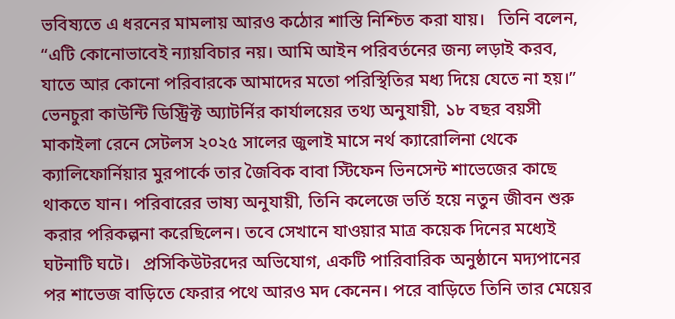ভবিষ্যতে এ ধরনের মামলায় আরও কঠোর শাস্তি নিশ্চিত করা যায়।   তিনি বলেন, “এটি কোনোভাবেই ন্যায়বিচার নয়। আমি আইন পরিবর্তনের জন্য লড়াই করব, যাতে আর কোনো পরিবারকে আমাদের মতো পরিস্থিতির মধ্য দিয়ে যেতে না হয়।”   ভেনচুরা কাউন্টি ডিস্ট্রিক্ট অ্যাটর্নির কার্যালয়ের তথ্য অনুযায়ী, ১৮ বছর বয়সী মাকাইলা রেনে সেটলস ২০২৫ সালের জুলাই মাসে নর্থ ক্যারোলিনা থেকে ক্যালিফোর্নিয়ার মুরপার্কে তার জৈবিক বাবা স্টিফেন ভিনসেন্ট শাভেজের কাছে থাকতে যান। পরিবারের ভাষ্য অনুযায়ী, তিনি কলেজে ভর্তি হয়ে নতুন জীবন শুরু করার পরিকল্পনা করেছিলেন। তবে সেখানে যাওয়ার মাত্র কয়েক দিনের মধ্যেই ঘটনাটি ঘটে।   প্রসিকিউটরদের অভিযোগ, একটি পারিবারিক অনুষ্ঠানে মদ্যপানের পর শাভেজ বাড়িতে ফেরার পথে আরও মদ কেনেন। পরে বাড়িতে তিনি তার মেয়ের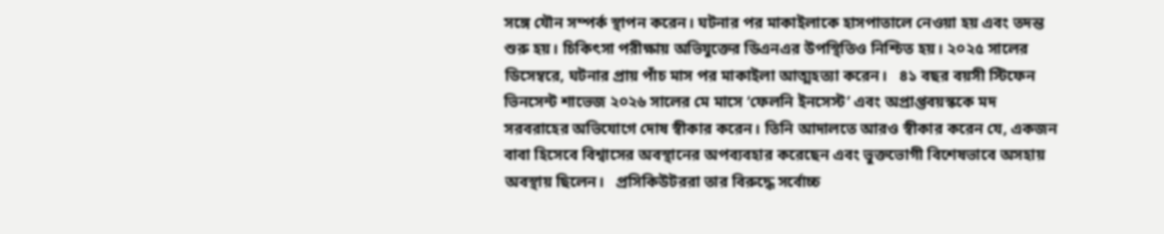সঙ্গে যৌন সম্পর্ক স্থাপন করেন। ঘটনার পর মাকাইলাকে হাসপাতালে নেওয়া হয় এবং তদন্ত শুরু হয়। চিকিৎসা পরীক্ষায় অভিযুক্তের ডিএনএর উপস্থিতিও নিশ্চিত হয়। ২০২৫ সালের ডিসেম্বরে, ঘটনার প্রায় পাঁচ মাস পর মাকাইলা আত্মহত্যা করেন।   ৪১ বছর বয়সী স্টিফেন ভিনসেন্ট শাভেজ ২০২৬ সালের মে মাসে ‘ফেলনি ইনসেস্ট’ এবং অপ্রাপ্তবয়স্ককে মদ সরবরাহের অভিযোগে দোষ স্বীকার করেন। তিনি আদালতে আরও স্বীকার করেন যে, একজন বাবা হিসেবে বিশ্বাসের অবস্থানের অপব্যবহার করেছেন এবং ভুক্তভোগী বিশেষভাবে অসহায় অবস্থায় ছিলেন।   প্রসিকিউটররা তার বিরুদ্ধে সর্বোচ্চ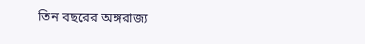তিন বছরের অঙ্গরাজ্য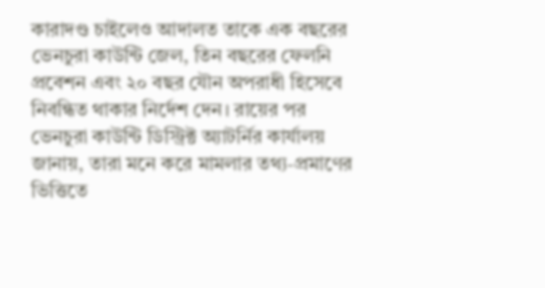কারাদণ্ড চাইলেও আদালত তাকে এক বছরের ভেনচুরা কাউন্টি জেল, তিন বছরের ফেলনি প্রবেশন এবং ২০ বছর যৌন অপরাধী হিসেবে নিবন্ধিত থাকার নির্দেশ দেন। রায়ের পর ভেনচুরা কাউন্টি ডিস্ট্রিক্ট অ্যাটর্নির কার্যালয় জানায়, তারা মনে করে মামলার তথ্য-প্রমাণের ভিত্তিতে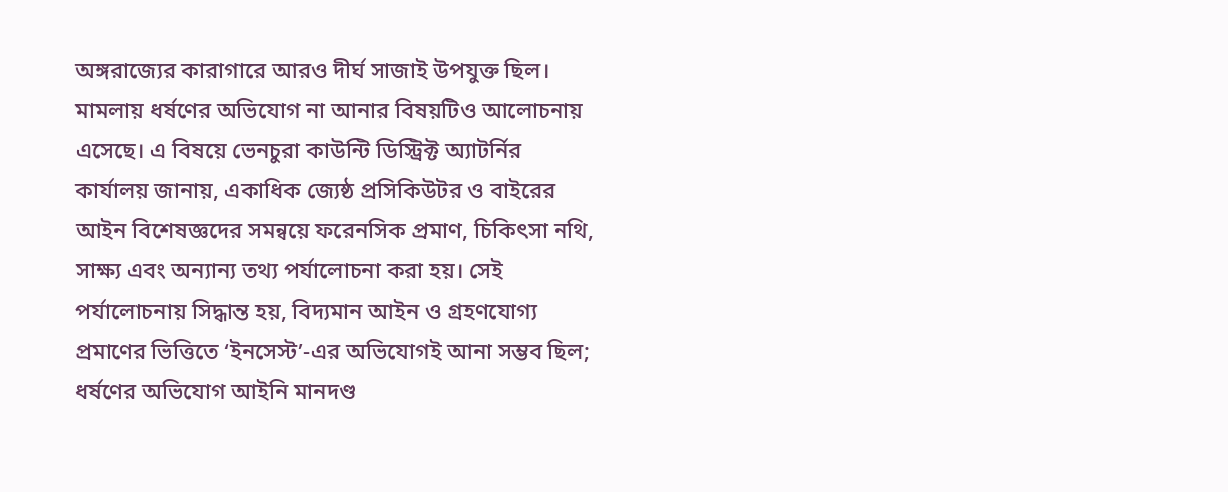অঙ্গরাজ্যের কারাগারে আরও দীর্ঘ সাজাই উপযুক্ত ছিল।   মামলায় ধর্ষণের অভিযোগ না আনার বিষয়টিও আলোচনায় এসেছে। এ বিষয়ে ভেনচুরা কাউন্টি ডিস্ট্রিক্ট অ্যাটর্নির কার্যালয় জানায়, একাধিক জ্যেষ্ঠ প্রসিকিউটর ও বাইরের আইন বিশেষজ্ঞদের সমন্বয়ে ফরেনসিক প্রমাণ, চিকিৎসা নথি, সাক্ষ্য এবং অন্যান্য তথ্য পর্যালোচনা করা হয়। সেই পর্যালোচনায় সিদ্ধান্ত হয়, বিদ্যমান আইন ও গ্রহণযোগ্য প্রমাণের ভিত্তিতে ‘ইনসেস্ট’-এর অভিযোগই আনা সম্ভব ছিল; ধর্ষণের অভিযোগ আইনি মানদণ্ড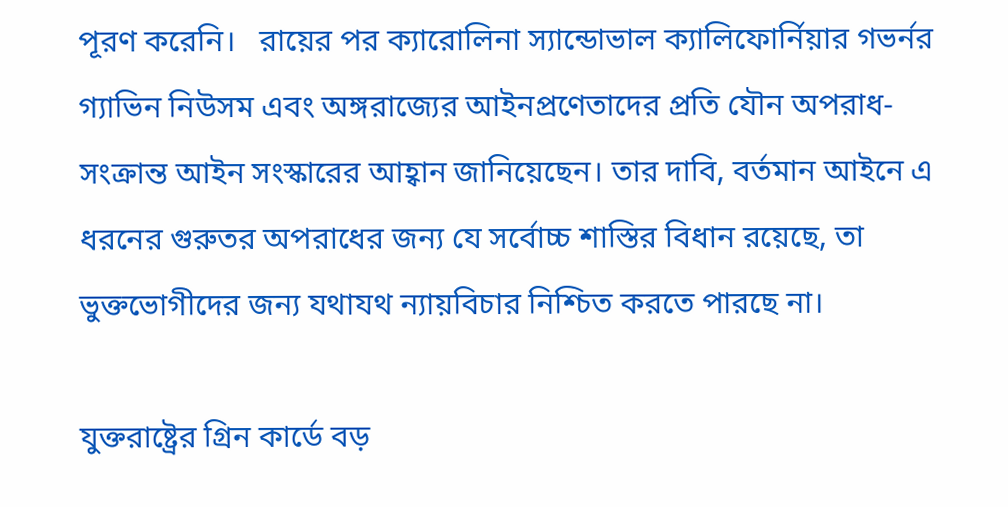পূরণ করেনি।   রায়ের পর ক্যারোলিনা স্যান্ডোভাল ক্যালিফোর্নিয়ার গভর্নর গ্যাভিন নিউসম এবং অঙ্গরাজ্যের আইনপ্রণেতাদের প্রতি যৌন অপরাধ-সংক্রান্ত আইন সংস্কারের আহ্বান জানিয়েছেন। তার দাবি, বর্তমান আইনে এ ধরনের গুরুতর অপরাধের জন্য যে সর্বোচ্চ শাস্তির বিধান রয়েছে, তা ভুক্তভোগীদের জন্য যথাযথ ন্যায়বিচার নিশ্চিত করতে পারছে না।

যুক্তরাষ্ট্রের গ্রিন কার্ডে বড়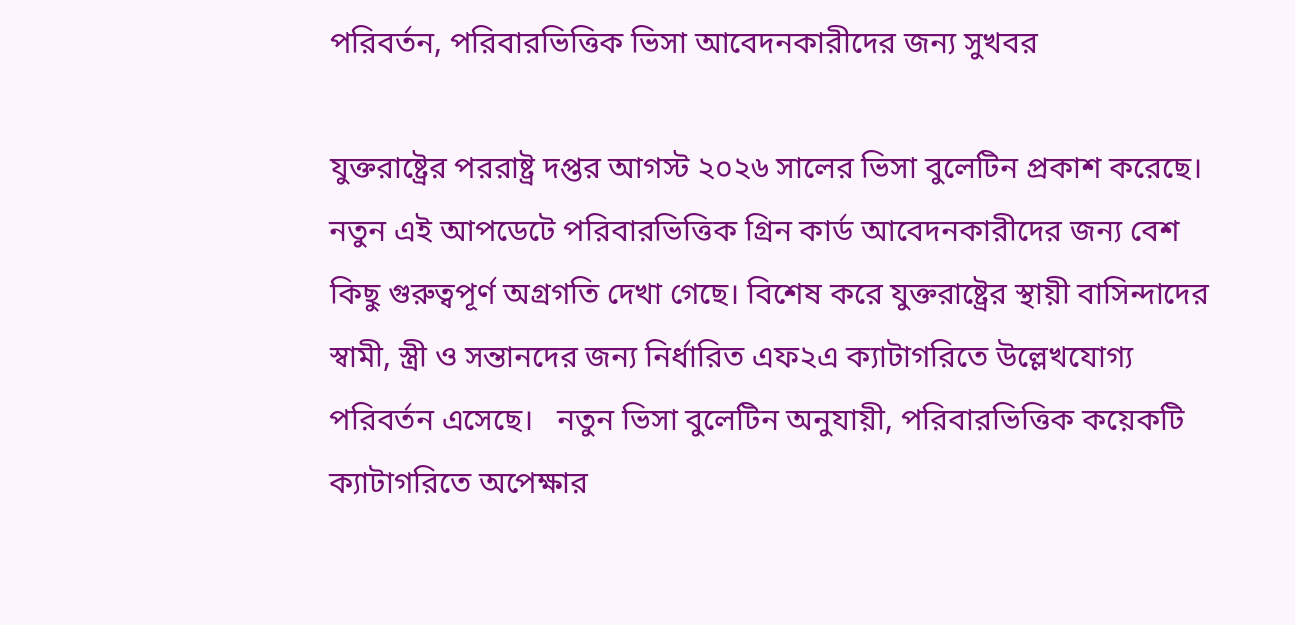পরিবর্তন, পরিবারভিত্তিক ভিসা আবেদনকারীদের জন্য সুখবর

যুক্তরাষ্ট্রের পররাষ্ট্র দপ্তর আগস্ট ২০২৬ সালের ভিসা বুলেটিন প্রকাশ করেছে। নতুন এই আপডেটে পরিবারভিত্তিক গ্রিন কার্ড আবেদনকারীদের জন্য বেশ কিছু গুরুত্বপূর্ণ অগ্রগতি দেখা গেছে। বিশেষ করে যুক্তরাষ্ট্রের স্থায়ী বাসিন্দাদের স্বামী, স্ত্রী ও সন্তানদের জন্য নির্ধারিত এফ২এ ক্যাটাগরিতে উল্লেখযোগ্য পরিবর্তন এসেছে।   নতুন ভিসা বুলেটিন অনুযায়ী, পরিবারভিত্তিক কয়েকটি ক্যাটাগরিতে অপেক্ষার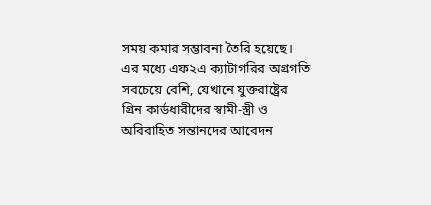সময় কমার সম্ভাবনা তৈরি হয়েছে। এর মধ্যে এফ২এ ক্যাটাগরির অগ্রগতি সবচেয়ে বেশি, যেখানে যুক্তরাষ্ট্রের গ্রিন কার্ডধারীদের স্বামী-স্ত্রী ও অবিবাহিত সন্তানদের আবেদন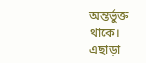অন্তর্ভুক্ত থাকে।   এছাড়া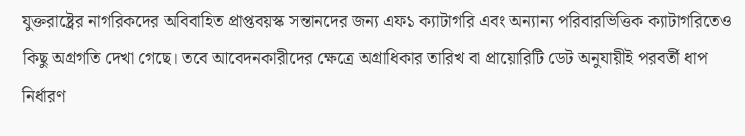যুক্তরাষ্ট্রের নাগরিকদের অবিবাহিত প্রাপ্তবয়স্ক সন্তানদের জন্য এফ১ ক্যাটাগরি এবং অন্যান্য পরিবারভিত্তিক ক্যাটাগরিতেও কিছু অগ্রগতি দেখা গেছে। তবে আবেদনকারীদের ক্ষেত্রে অগ্রাধিকার তারিখ বা প্রায়োরিটি ডেট অনুযায়ীই পরবর্তী ধাপ নির্ধারণ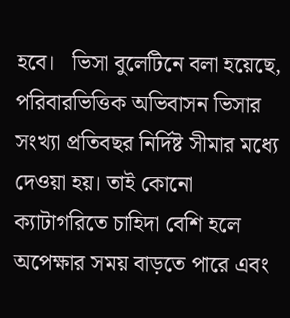হবে।   ভিসা বুলেটিনে বলা হয়েছে, পরিবারভিত্তিক অভিবাসন ভিসার সংখ্যা প্রতিবছর নির্দিষ্ট সীমার মধ্যে দেওয়া হয়। তাই কোনো ক্যাটাগরিতে চাহিদা বেশি হলে অপেক্ষার সময় বাড়তে পারে এবং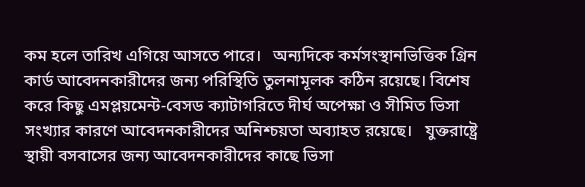কম হলে তারিখ এগিয়ে আসতে পারে।   অন্যদিকে কর্মসংস্থানভিত্তিক গ্রিন কার্ড আবেদনকারীদের জন্য পরিস্থিতি তুলনামূলক কঠিন রয়েছে। বিশেষ করে কিছু এমপ্লয়মেন্ট-বেসড ক্যাটাগরিতে দীর্ঘ অপেক্ষা ও সীমিত ভিসা সংখ্যার কারণে আবেদনকারীদের অনিশ্চয়তা অব্যাহত রয়েছে।   যুক্তরাষ্ট্রে স্থায়ী বসবাসের জন্য আবেদনকারীদের কাছে ভিসা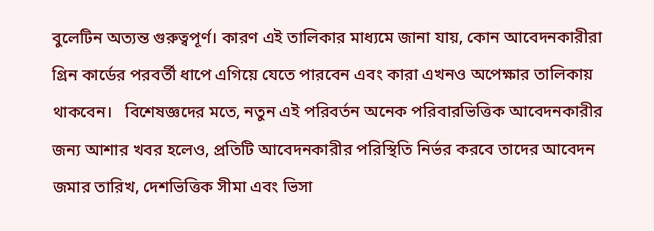বুলেটিন অত্যন্ত গুরুত্বপূর্ণ। কারণ এই তালিকার মাধ্যমে জানা যায়, কোন আবেদনকারীরা গ্রিন কার্ডের পরবর্তী ধাপে এগিয়ে যেতে পারবেন এবং কারা এখনও অপেক্ষার তালিকায় থাকবেন।   বিশেষজ্ঞদের মতে, নতুন এই পরিবর্তন অনেক পরিবারভিত্তিক আবেদনকারীর জন্য আশার খবর হলেও, প্রতিটি আবেদনকারীর পরিস্থিতি নির্ভর করবে তাদের আবেদন জমার তারিখ, দেশভিত্তিক সীমা এবং ভিসা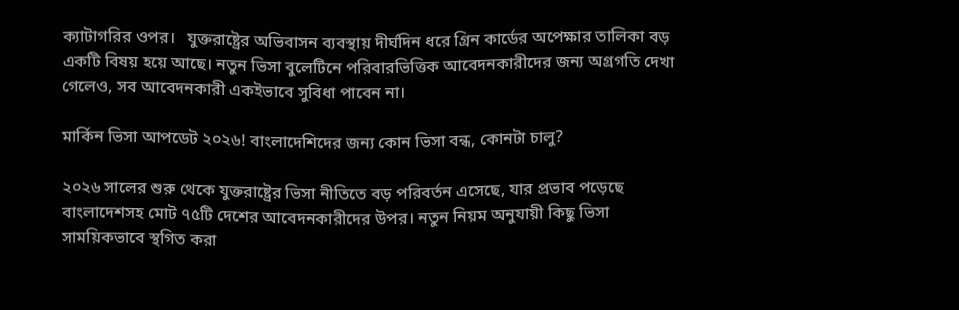ক্যাটাগরির ওপর।   যুক্তরাষ্ট্রের অভিবাসন ব্যবস্থায় দীর্ঘদিন ধরে গ্রিন কার্ডের অপেক্ষার তালিকা বড় একটি বিষয় হয়ে আছে। নতুন ভিসা বুলেটিনে পরিবারভিত্তিক আবেদনকারীদের জন্য অগ্রগতি দেখা গেলেও, সব আবেদনকারী একইভাবে সুবিধা পাবেন না।

মার্কিন ভিসা আপডেট ২০২৬! বাংলাদেশিদের জন্য কোন ভিসা বন্ধ, কোনটা চালু?

২০২৬ সালের শুরু থেকে যুক্তরাষ্ট্রের ভিসা নীতিতে বড় পরিবর্তন এসেছে, যার প্রভাব পড়েছে বাংলাদেশসহ মোট ৭৫টি দেশের আবেদনকারীদের উপর। নতুন নিয়ম অনুযায়ী কিছু ভিসা সাময়িকভাবে স্থগিত করা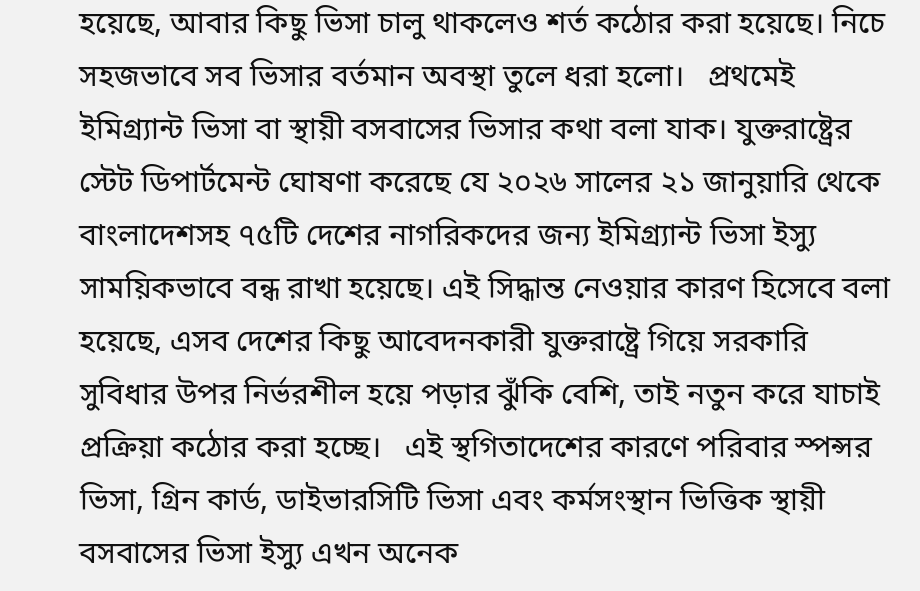হয়েছে, আবার কিছু ভিসা চালু থাকলেও শর্ত কঠোর করা হয়েছে। নিচে সহজভাবে সব ভিসার বর্তমান অবস্থা তুলে ধরা হলো।   প্রথমেই ইমিগ্র্যান্ট ভিসা বা স্থায়ী বসবাসের ভিসার কথা বলা যাক। যুক্তরাষ্ট্রের স্টেট ডিপার্টমেন্ট ঘোষণা করেছে যে ২০২৬ সালের ২১ জানুয়ারি থেকে বাংলাদেশসহ ৭৫টি দেশের নাগরিকদের জন্য ইমিগ্র্যান্ট ভিসা ইস্যু সাময়িকভাবে বন্ধ রাখা হয়েছে। এই সিদ্ধান্ত নেওয়ার কারণ হিসেবে বলা হয়েছে, এসব দেশের কিছু আবেদনকারী যুক্তরাষ্ট্রে গিয়ে সরকারি সুবিধার উপর নির্ভরশীল হয়ে পড়ার ঝুঁকি বেশি, তাই নতুন করে যাচাই প্রক্রিয়া কঠোর করা হচ্ছে।   এই স্থগিতাদেশের কারণে পরিবার স্পন্সর ভিসা, গ্রিন কার্ড, ডাইভারসিটি ভিসা এবং কর্মসংস্থান ভিত্তিক স্থায়ী বসবাসের ভিসা ইস্যু এখন অনেক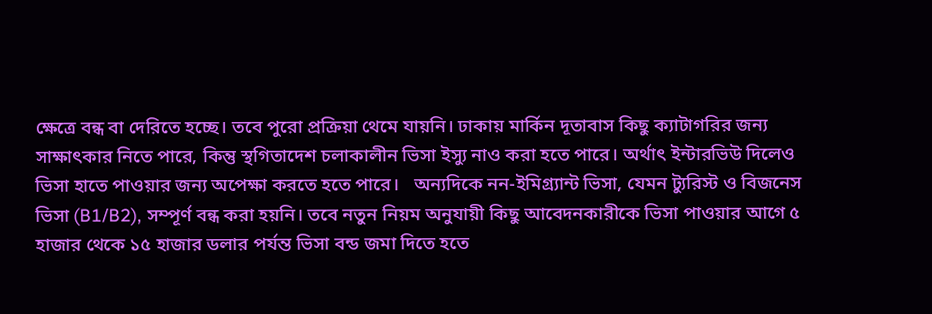ক্ষেত্রে বন্ধ বা দেরিতে হচ্ছে। তবে পুরো প্রক্রিয়া থেমে যায়নি। ঢাকায় মার্কিন দূতাবাস কিছু ক্যাটাগরির জন্য সাক্ষাৎকার নিতে পারে, কিন্তু স্থগিতাদেশ চলাকালীন ভিসা ইস্যু নাও করা হতে পারে। অর্থাৎ ইন্টারভিউ দিলেও ভিসা হাতে পাওয়ার জন্য অপেক্ষা করতে হতে পারে।   অন্যদিকে নন-ইমিগ্র্যান্ট ভিসা, যেমন ট্যুরিস্ট ও বিজনেস ভিসা (B1/B2), সম্পূর্ণ বন্ধ করা হয়নি। তবে নতুন নিয়ম অনুযায়ী কিছু আবেদনকারীকে ভিসা পাওয়ার আগে ৫ হাজার থেকে ১৫ হাজার ডলার পর্যন্ত ভিসা বন্ড জমা দিতে হতে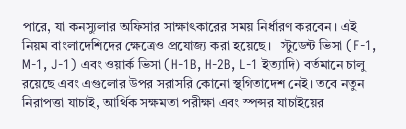পারে, যা কনস্যুলার অফিসার সাক্ষাৎকারের সময় নির্ধারণ করবেন। এই নিয়ম বাংলাদেশিদের ক্ষেত্রেও প্রযোজ্য করা হয়েছে।   স্টুডেন্ট ভিসা (F-1, M-1, J-1) এবং ওয়ার্ক ভিসা (H-1B, H-2B, L-1 ইত্যাদি) বর্তমানে চালু রয়েছে এবং এগুলোর উপর সরাসরি কোনো স্থগিতাদেশ নেই। তবে নতুন নিরাপত্তা যাচাই, আর্থিক সক্ষমতা পরীক্ষা এবং স্পন্সর যাচাইয়ের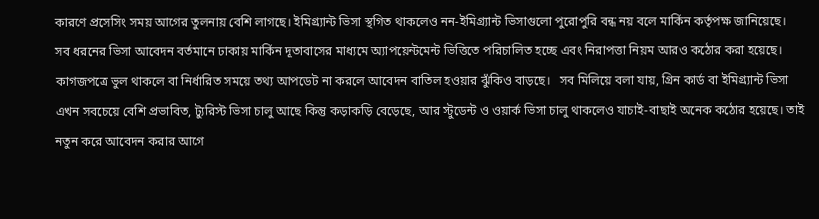কারণে প্রসেসিং সময় আগের তুলনায় বেশি লাগছে। ইমিগ্র্যান্ট ভিসা স্থগিত থাকলেও নন-ইমিগ্র্যান্ট ভিসাগুলো পুরোপুরি বন্ধ নয় বলে মার্কিন কর্তৃপক্ষ জানিয়েছে।   সব ধরনের ভিসা আবেদন বর্তমানে ঢাকায় মার্কিন দূতাবাসের মাধ্যমে অ্যাপয়েন্টমেন্ট ভিত্তিতে পরিচালিত হচ্ছে এবং নিরাপত্তা নিয়ম আরও কঠোর করা হয়েছে। কাগজপত্রে ভুল থাকলে বা নির্ধারিত সময়ে তথ্য আপডেট না করলে আবেদন বাতিল হওয়ার ঝুঁকিও বাড়ছে।   সব মিলিয়ে বলা যায়, গ্রিন কার্ড বা ইমিগ্র্যান্ট ভিসা এখন সবচেয়ে বেশি প্রভাবিত, ট্যুরিস্ট ভিসা চালু আছে কিন্তু কড়াকড়ি বেড়েছে, আর স্টুডেন্ট ও ওয়ার্ক ভিসা চালু থাকলেও যাচাই-বাছাই অনেক কঠোর হয়েছে। তাই নতুন করে আবেদন করার আগে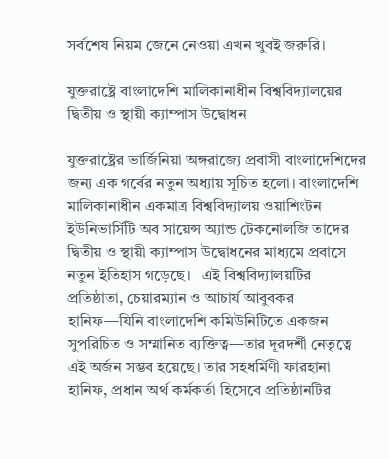সর্বশেষ নিয়ম জেনে নেওয়া এখন খুবই জরুরি।

যুক্তরাষ্ট্রে বাংলাদেশি মালিকানাধীন বিশ্ববিদ্যালয়ের দ্বিতীয় ও স্থায়ী ক্যাম্পাস উদ্বোধন

যুক্তরাষ্ট্রের ভার্জিনিয়া অঙ্গরাজ্যে প্রবাসী বাংলাদেশিদের জন্য এক গর্বের নতুন অধ্যায় সূচিত হলো। বাংলাদেশি মালিকানাধীন একমাত্র বিশ্ববিদ্যালয় ওয়াশিংটন ইউনিভার্সিটি অব সায়েন্স অ্যান্ড টেকনোলজি তাদের দ্বিতীয় ও স্থায়ী ক্যাম্পাস উদ্বোধনের মাধ্যমে প্রবাসে নতুন ইতিহাস গড়েছে।   এই বিশ্ববিদ্যালয়টির প্রতিষ্ঠাতা, চেয়ারম্যান ও আচার্য আবুবকর হানিফ—যিনি বাংলাদেশি কমিউনিটিতে একজন সুপরিচিত ও সম্মানিত ব্যক্তিত্ব—তার দূরদর্শী নেতৃত্বে এই অর্জন সম্ভব হয়েছে। তার সহধর্মিণী ফারহানা হানিফ, প্রধান অর্থ কর্মকর্তা হিসেবে প্রতিষ্ঠানটির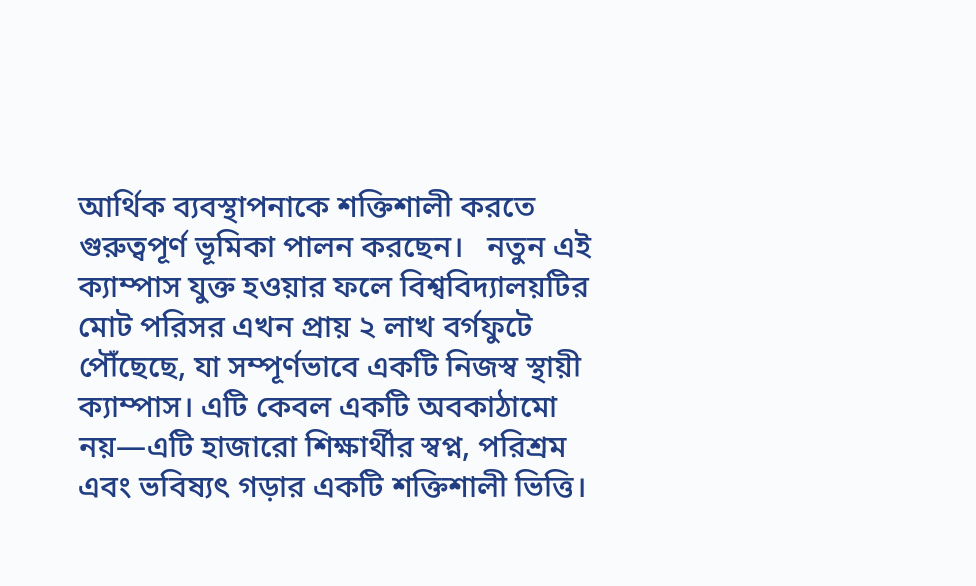আর্থিক ব্যবস্থাপনাকে শক্তিশালী করতে গুরুত্বপূর্ণ ভূমিকা পালন করছেন।   নতুন এই ক্যাম্পাস যুক্ত হওয়ার ফলে বিশ্ববিদ্যালয়টির মোট পরিসর এখন প্রায় ২ লাখ বর্গফুটে পৌঁছেছে, যা সম্পূর্ণভাবে একটি নিজস্ব স্থায়ী ক্যাম্পাস। এটি কেবল একটি অবকাঠামো নয়—এটি হাজারো শিক্ষার্থীর স্বপ্ন, পরিশ্রম এবং ভবিষ্যৎ গড়ার একটি শক্তিশালী ভিত্তি।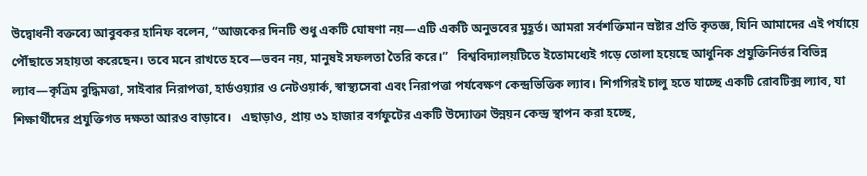উদ্বোধনী বক্তব্যে আবুবকর হানিফ বলেন, “আজকের দিনটি শুধু একটি ঘোষণা নয়—এটি একটি অনুভবের মুহূর্ত। আমরা সর্বশক্তিমান স্রষ্টার প্রতি কৃতজ্ঞ, যিনি আমাদের এই পর্যায়ে পৌঁছাতে সহায়তা করেছেন। তবে মনে রাখতে হবে—ভবন নয়, মানুষই সফলতা তৈরি করে।”   বিশ্ববিদ্যালয়টিতে ইতোমধ্যেই গড়ে তোলা হয়েছে আধুনিক প্রযুক্তিনির্ভর বিভিন্ন ল্যাব—কৃত্রিম বুদ্ধিমত্তা, সাইবার নিরাপত্তা, হার্ডওয়্যার ও নেটওয়ার্ক, স্বাস্থ্যসেবা এবং নিরাপত্তা পর্যবেক্ষণ কেন্দ্রভিত্তিক ল্যাব। শিগগিরই চালু হতে যাচ্ছে একটি রোবটিক্স ল্যাব, যা শিক্ষার্থীদের প্রযুক্তিগত দক্ষতা আরও বাড়াবে।   এছাড়াও, প্রায় ৩১ হাজার বর্গফুটের একটি উদ্যোক্তা উন্নয়ন কেন্দ্র স্থাপন করা হচ্ছে,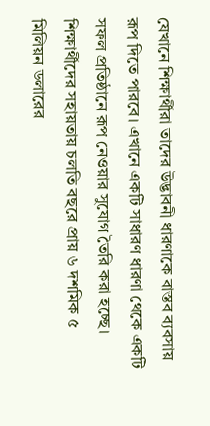যেখানে শিক্ষার্থীরা তাদের উদ্ভাবনী ধারণাকে বাস্তব ব্যবসায় রূপ দিতে পারবে। এখানে একটি সাধারণ ধারণা থেকে একটি সফল প্রতিষ্ঠানে রূপ নেওয়ার সুযোগ তৈরি করা হচ্ছে।   শিক্ষার্থীদের সহায়তায় চলতি বছরে প্রায় ৬ দশমিক ৫ মিলিয়ন ডলারের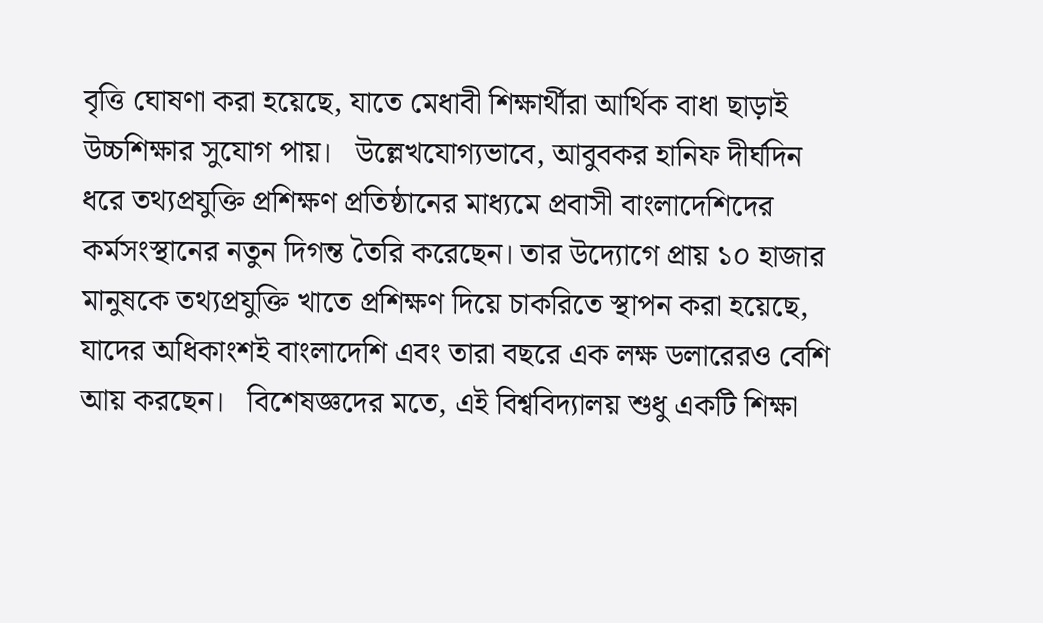বৃত্তি ঘোষণা করা হয়েছে, যাতে মেধাবী শিক্ষার্থীরা আর্থিক বাধা ছাড়াই উচ্চশিক্ষার সুযোগ পায়।   উল্লেখযোগ্যভাবে, আবুবকর হানিফ দীর্ঘদিন ধরে তথ্যপ্রযুক্তি প্রশিক্ষণ প্রতিষ্ঠানের মাধ্যমে প্রবাসী বাংলাদেশিদের কর্মসংস্থানের নতুন দিগন্ত তৈরি করেছেন। তার উদ্যোগে প্রায় ১০ হাজার মানুষকে তথ্যপ্রযুক্তি খাতে প্রশিক্ষণ দিয়ে চাকরিতে স্থাপন করা হয়েছে, যাদের অধিকাংশই বাংলাদেশি এবং তারা বছরে এক লক্ষ ডলারেরও বেশি আয় করছেন।   বিশেষজ্ঞদের মতে, এই বিশ্ববিদ্যালয় শুধু একটি শিক্ষা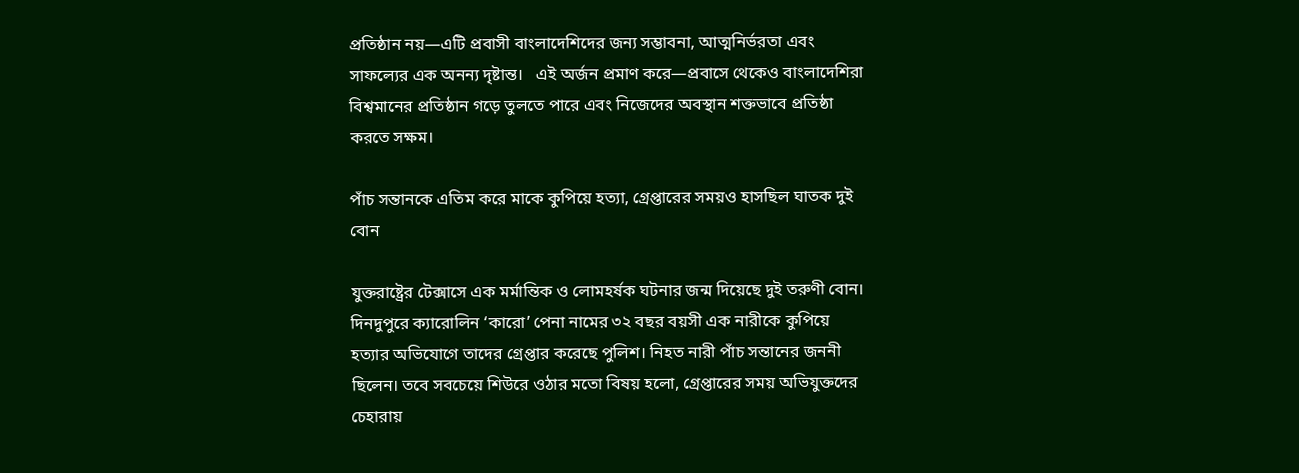প্রতিষ্ঠান নয়—এটি প্রবাসী বাংলাদেশিদের জন্য সম্ভাবনা, আত্মনির্ভরতা এবং সাফল্যের এক অনন্য দৃষ্টান্ত।   এই অর্জন প্রমাণ করে—প্রবাসে থেকেও বাংলাদেশিরা বিশ্বমানের প্রতিষ্ঠান গড়ে তুলতে পারে এবং নিজেদের অবস্থান শক্তভাবে প্রতিষ্ঠা করতে সক্ষম।

পাঁচ সন্তানকে এতিম করে মাকে কুপিয়ে হত্যা, গ্রেপ্তারের সময়ও হাসছিল ঘাতক দুই বোন

যুক্তরাষ্ট্রের টেক্সাসে এক মর্মান্তিক ও লোমহর্ষক ঘটনার জন্ম দিয়েছে দুই তরুণী বোন। দিনদুপুরে ক্যারোলিন ‘কারো’ পেনা নামের ৩২ বছর বয়সী এক নারীকে কুপিয়ে হত্যার অভিযোগে তাদের গ্রেপ্তার করেছে পুলিশ। নিহত নারী পাঁচ সন্তানের জননী ছিলেন। তবে সবচেয়ে শিউরে ওঠার মতো বিষয় হলো, গ্রেপ্তারের সময় অভিযুক্তদের চেহারায়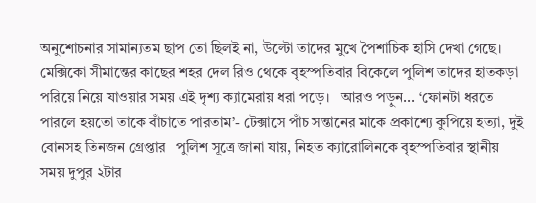অনুশোচনার সামান্যতম ছাপ তো ছিলই না, উল্টো তাদের মুখে পৈশাচিক হাসি দেখা গেছে। মেক্সিকো সীমান্তের কাছের শহর দেল রিও থেকে বৃহস্পতিবার বিকেলে পুলিশ তাদের হাতকড়া পরিয়ে নিয়ে যাওয়ার সময় এই দৃশ্য ক্যামেরায় ধরা পড়ে।   আরও পড়ুন... ‘ফোনটা ধরতে পারলে হয়তো তাকে বাঁচাতে পারতাম’- টেক্সাসে পাঁচ সন্তানের মাকে প্রকাশ্যে কুপিয়ে হত্যা, দুই বোনসহ তিনজন গ্রেপ্তার   পুলিশ সূত্রে জানা যায়, নিহত ক্যারোলিনকে বৃহস্পতিবার স্থানীয় সময় দুপুর ২টার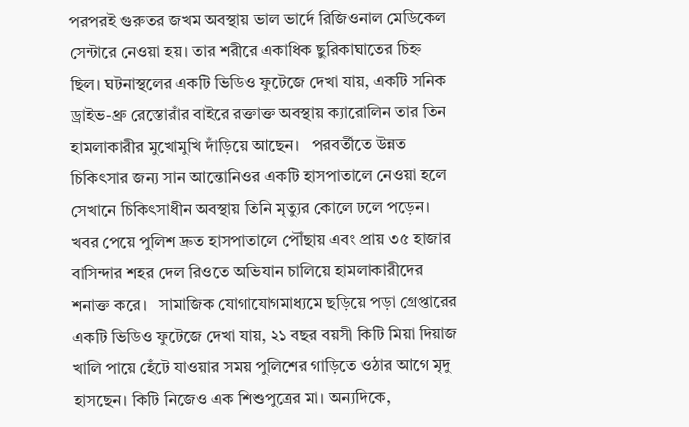পরপরই গুরুতর জখম অবস্থায় ভাল ভার্দে রিজিওনাল মেডিকেল সেন্টারে নেওয়া হয়। তার শরীরে একাধিক ছুরিকাঘাতের চিহ্ন ছিল। ঘটনাস্থলের একটি ভিডিও ফুটেজে দেখা যায়, একটি সনিক ড্রাইভ-থ্রু রেস্তোরাঁর বাইরে রক্তাক্ত অবস্থায় ক্যারোলিন তার তিন হামলাকারীর মুখোমুখি দাঁড়িয়ে আছেন।   পরবর্তীতে উন্নত চিকিৎসার জন্য সান আন্তোনিওর একটি হাসপাতালে নেওয়া হলে সেখানে চিকিৎসাধীন অবস্থায় তিনি মৃত্যুর কোলে ঢলে পড়েন। খবর পেয়ে পুলিশ দ্রুত হাসপাতালে পৌঁছায় এবং প্রায় ৩৫ হাজার বাসিন্দার শহর দেল রিওতে অভিযান চালিয়ে হামলাকারীদের শনাক্ত করে।   সামাজিক যোগাযোগমাধ্যমে ছড়িয়ে পড়া গ্রেপ্তারের একটি ভিডিও ফুটেজে দেখা যায়, ২১ বছর বয়সী কিটি মিয়া দিয়াজ খালি পায়ে হেঁটে যাওয়ার সময় পুলিশের গাড়িতে ওঠার আগে মৃদু হাসছেন। কিটি নিজেও এক শিশুপুত্রের মা। অন্যদিকে,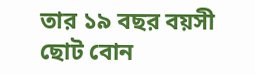তার ১৯ বছর বয়সী ছোট বোন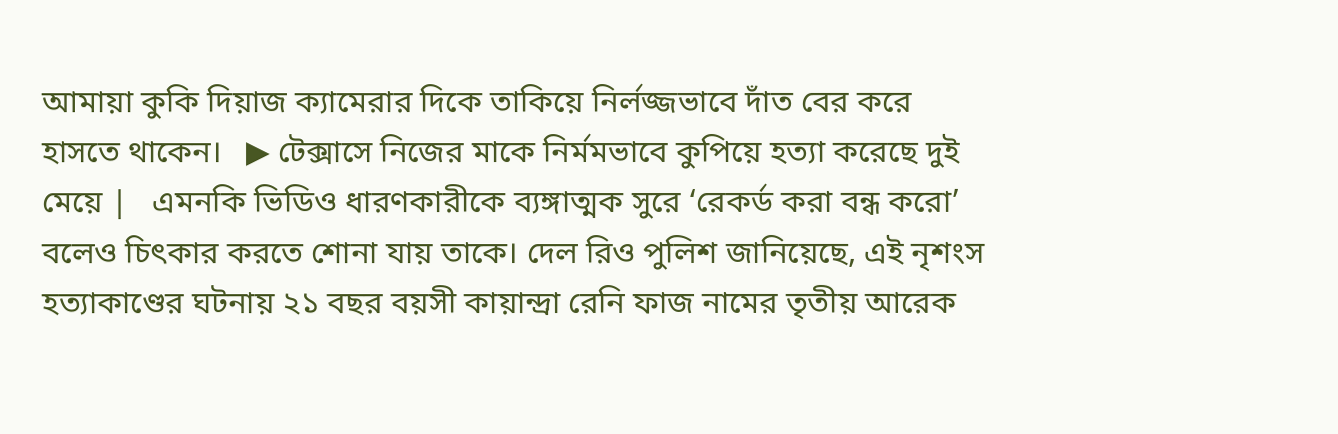আমায়া কুকি দিয়াজ ক্যামেরার দিকে তাকিয়ে নির্লজ্জভাবে দাঁত বের করে হাসতে থাকেন।   ▶ টেক্সাসে নিজের মাকে নির্মমভাবে কুপিয়ে হত্যা করেছে দুই মেয়ে |   এমনকি ভিডিও ধারণকারীকে ব্যঙ্গাত্মক সুরে ‘রেকর্ড করা বন্ধ করো’ বলেও চিৎকার করতে শোনা যায় তাকে। দেল রিও পুলিশ জানিয়েছে, এই নৃশংস হত্যাকাণ্ডের ঘটনায় ২১ বছর বয়সী কায়ান্দ্রা রেনি ফাজ নামের তৃতীয় আরেক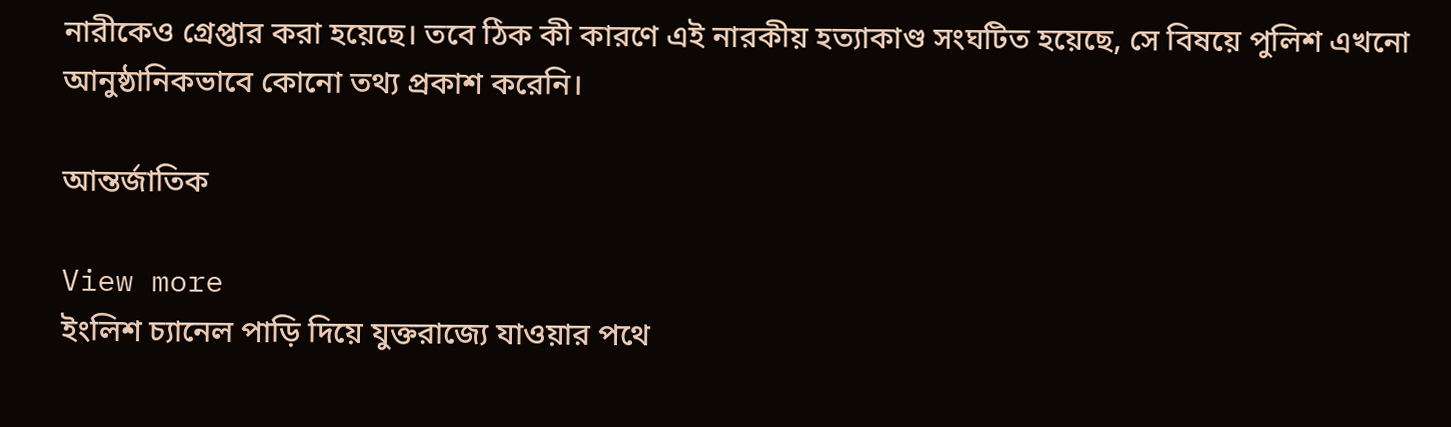নারীকেও গ্রেপ্তার করা হয়েছে। তবে ঠিক কী কারণে এই নারকীয় হত্যাকাণ্ড সংঘটিত হয়েছে, সে বিষয়ে পুলিশ এখনো আনুষ্ঠানিকভাবে কোনো তথ্য প্রকাশ করেনি।

আন্তর্জাতিক

View more
ইংলিশ চ্যানেল পাড়ি দিয়ে যুক্তরাজ্যে যাওয়ার পথে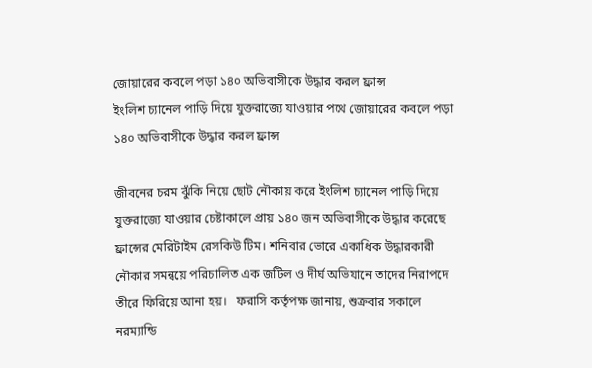জোয়ারের কবলে পড়া ১৪০ অভিবাসীকে উদ্ধার করল ফ্রান্স
ইংলিশ চ্যানেল পাড়ি দিয়ে যুক্তরাজ্যে যাওয়ার পথে জোয়ারের কবলে পড়া ১৪০ অভিবাসীকে উদ্ধার করল ফ্রান্স

জীবনের চরম ঝুঁকি নিয়ে ছোট নৌকায় করে ইংলিশ চ্যানেল পাড়ি দিয়ে যুক্তরাজ্যে যাওয়ার চেষ্টাকালে প্রায় ১৪০ জন অভিবাসীকে উদ্ধার করেছে ফ্রান্সের মেরিটাইম রেসকিউ টিম। শনিবার ভোরে একাধিক উদ্ধারকারী নৌকার সমন্বয়ে পরিচালিত এক জটিল ও দীর্ঘ অভিযানে তাদের নিরাপদে তীরে ফিরিয়ে আনা হয়।   ফরাসি কর্তৃপক্ষ জানায়, শুক্রবার সকালে নরম্যান্ডি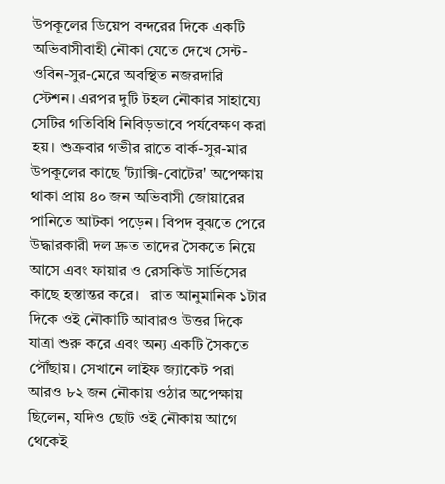উপকূলের ডিয়েপ বন্দরের দিকে একটি অভিবাসীবাহী নৌকা যেতে দেখে সেন্ট-ওবিন-সুর-মেরে অবস্থিত নজরদারি স্টেশন। এরপর দুটি টহল নৌকার সাহায্যে সেটির গতিবিধি নিবিড়ভাবে পর্যবেক্ষণ করা হয়। শুক্রবার গভীর রাতে বার্ক-সুর-মার উপকূলের কাছে 'ট্যাক্সি-বোটের' অপেক্ষায় থাকা প্রায় ৪০ জন অভিবাসী জোয়ারের পানিতে আটকা পড়েন। বিপদ বুঝতে পেরে উদ্ধারকারী দল দ্রুত তাদের সৈকতে নিয়ে আসে এবং ফায়ার ও রেসকিউ সার্ভিসের কাছে হস্তান্তর করে।   রাত আনুমানিক ১টার দিকে ওই নৌকাটি আবারও উত্তর দিকে যাত্রা শুরু করে এবং অন্য একটি সৈকতে পৌঁছায়। সেখানে লাইফ জ্যাকেট পরা আরও ৮২ জন নৌকায় ওঠার অপেক্ষায় ছিলেন, যদিও ছোট ওই নৌকায় আগে থেকেই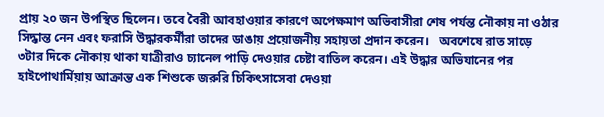প্রায় ২০ জন উপস্থিত ছিলেন। তবে বৈরী আবহাওয়ার কারণে অপেক্ষমাণ অভিবাসীরা শেষ পর্যন্ত নৌকায় না ওঠার সিদ্ধান্ত নেন এবং ফরাসি উদ্ধারকর্মীরা তাদের ডাঙায় প্রয়োজনীয় সহায়তা প্রদান করেন।   অবশেষে রাত সাড়ে ৩টার দিকে নৌকায় থাকা যাত্রীরাও চ্যানেল পাড়ি দেওয়ার চেষ্টা বাতিল করেন। এই উদ্ধার অভিযানের পর হাইপোথার্মিয়ায় আক্রান্ত এক শিশুকে জরুরি চিকিৎসাসেবা দেওয়া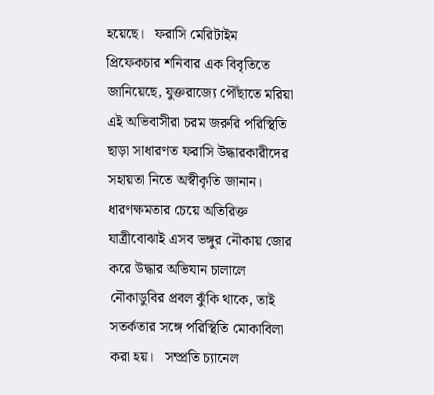হয়েছে।   ফরাসি মেরিটাইম প্রিফেকচার শনিবার এক বিবৃতিতে জানিয়েছে, যুক্তরাজ্যে পৌঁছাতে মরিয়া এই অভিবাসীরা চরম জরুরি পরিস্থিতি ছাড়া সাধারণত ফরাসি উদ্ধারকারীদের সহায়তা নিতে অস্বীকৃতি জানান। ধারণক্ষমতার চেয়ে অতিরিক্ত যাত্রীবোঝাই এসব ভঙ্গুর নৌকায় জোর করে উদ্ধার অভিযান চালালে নৌকাডুবির প্রবল ঝুঁকি থাকে, তাই সতর্কতার সঙ্গে পরিস্থিতি মোকাবিলা করা হয়।   সম্প্রতি চ্যানেল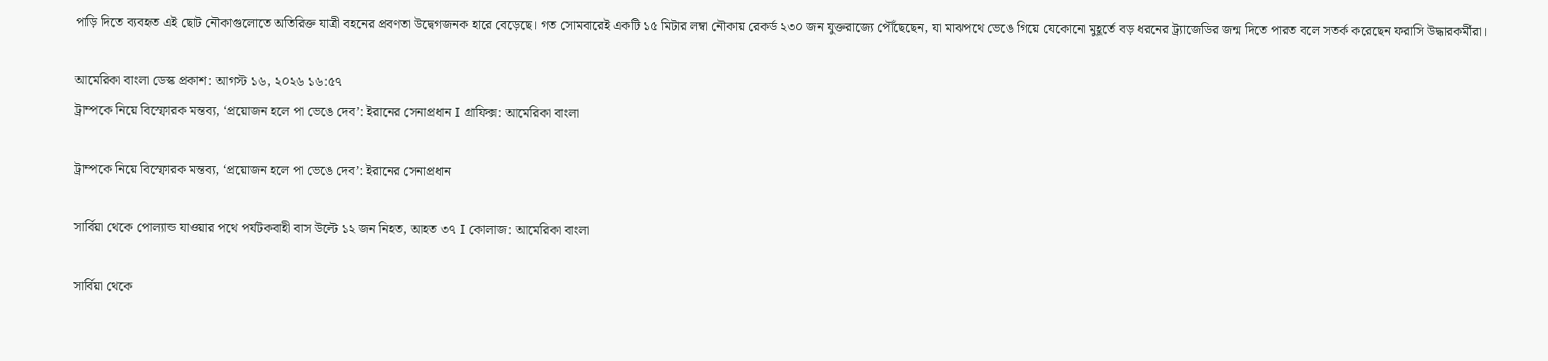পাড়ি দিতে ব্যবহৃত এই ছোট নৌকাগুলোতে অতিরিক্ত যাত্রী বহনের প্রবণতা উদ্বেগজনক হারে বেড়েছে। গত সোমবারেই একটি ১৫ মিটার লম্বা নৌকায় রেকর্ড ২৩০ জন যুক্তরাজ্যে পৌঁছেছেন, যা মাঝপথে ভেঙে গিয়ে যেকোনো মুহূর্তে বড় ধরনের ট্র্যাজেডির জন্ম দিতে পারত বলে সতর্ক করেছেন ফরাসি উদ্ধারকর্মীরা।

আমেরিকা বাংলা ডেস্ক প্রকাশ: আগস্ট ১৬, ২০২৬ ১৬:৫৭
ট্রাম্পকে নিয়ে বিস্ফোরক মন্তব্য, ‘প্রয়োজন হলে পা ভেঙে দেব’: ইরানের সেনাপ্রধান I গ্রাফিক্স: আমেরিকা বাংলা

ট্রাম্পকে নিয়ে বিস্ফোরক মন্তব্য, ‘প্রয়োজন হলে পা ভেঙে দেব’: ইরানের সেনাপ্রধান

সার্বিয়া থেকে পোল্যান্ড যাওয়ার পথে পর্যটকবাহী বাস উল্টে ১২ জন নিহত, আহত ৩৭ I কোলাজ: আমেরিকা বাংলা

সার্বিয়া থেকে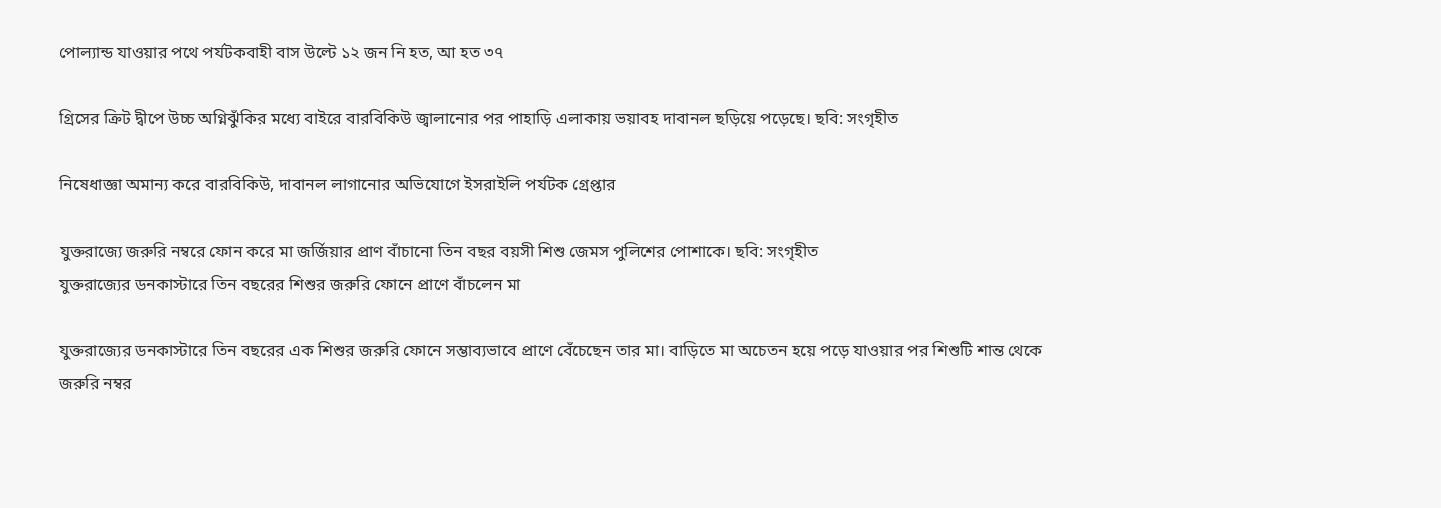পোল্যান্ড যাওয়ার পথে পর্যটকবাহী বাস উল্টে ১২ জন নি হত, আ হত ৩৭

গ্রিসের ক্রিট দ্বীপে উচ্চ অগ্নিঝুঁকির মধ্যে বাইরে বারবিকিউ জ্বালানোর পর পাহাড়ি এলাকায় ভয়াবহ দাবানল ছড়িয়ে পড়েছে। ছবি: সংগৃহীত

নিষেধাজ্ঞা অমান্য করে বারবিকিউ, দাবানল লাগানোর অভিযোগে ইসরাইলি পর্যটক গ্রেপ্তার

যুক্তরাজ্যে জরুরি নম্বরে ফোন করে মা জর্জিয়ার প্রাণ বাঁচানো তিন বছর বয়সী শিশু জেমস পুলিশের পোশাকে। ছবি: সংগৃহীত
যুক্তরাজ্যের ডনকাস্টারে তিন বছরের শিশুর জরুরি ফোনে প্রাণে বাঁচলেন মা

যুক্তরাজ্যের ডনকাস্টারে তিন বছরের এক শিশুর জরুরি ফোনে সম্ভাব্যভাবে প্রাণে বেঁচেছেন তার মা। বাড়িতে মা অচেতন হয়ে পড়ে যাওয়ার পর শিশুটি শান্ত থেকে জরুরি নম্বর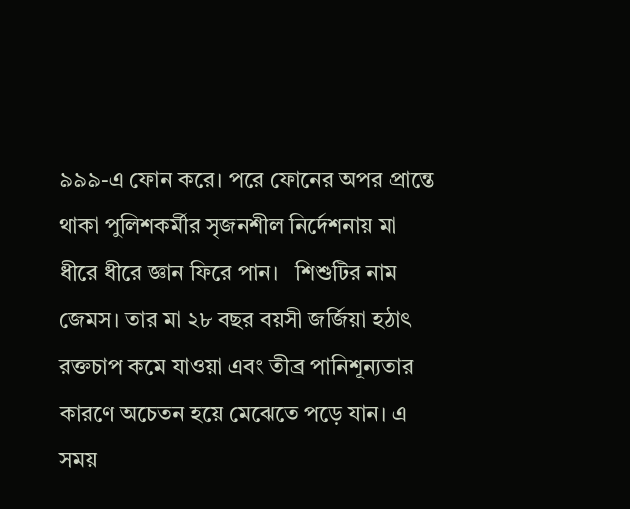৯৯৯-এ ফোন করে। পরে ফোনের অপর প্রান্তে থাকা পুলিশকর্মীর সৃজনশীল নির্দেশনায় মা ধীরে ধীরে জ্ঞান ফিরে পান।   শিশুটির নাম জেমস। তার মা ২৮ বছর বয়সী জর্জিয়া হঠাৎ রক্তচাপ কমে যাওয়া এবং তীব্র পানিশূন্যতার কারণে অচেতন হয়ে মেঝেতে পড়ে যান। এ সময়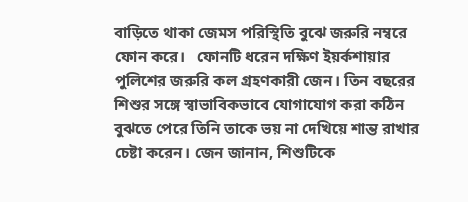বাড়িতে থাকা জেমস পরিস্থিতি বুঝে জরুরি নম্বরে ফোন করে।   ফোনটি ধরেন দক্ষিণ ইয়র্কশায়ার পুলিশের জরুরি কল গ্রহণকারী জেন। তিন বছরের শিশুর সঙ্গে স্বাভাবিকভাবে যোগাযোগ করা কঠিন বুঝতে পেরে তিনি তাকে ভয় না দেখিয়ে শান্ত রাখার চেষ্টা করেন। জেন জানান, শিশুটিকে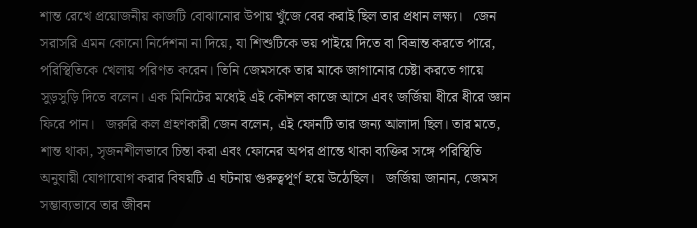শান্ত রেখে প্রয়োজনীয় কাজটি বোঝানোর উপায় খুঁজে বের করাই ছিল তার প্রধান লক্ষ্য।   জেন সরাসরি এমন কোনো নির্দেশনা না দিয়ে, যা শিশুটিকে ভয় পাইয়ে দিতে বা বিভ্রান্ত করতে পারে, পরিস্থিতিকে খেলায় পরিণত করেন। তিনি জেমসকে তার মাকে জাগানোর চেষ্টা করতে গায়ে সুড়সুড়ি দিতে বলেন। এক মিনিটের মধ্যেই এই কৌশল কাজে আসে এবং জর্জিয়া ধীরে ধীরে জ্ঞান ফিরে পান।   জরুরি কল গ্রহণকারী জেন বলেন, এই ফোনটি তার জন্য আলাদা ছিল। তার মতে, শান্ত থাকা, সৃজনশীলভাবে চিন্তা করা এবং ফোনের অপর প্রান্তে থাকা ব্যক্তির সঙ্গে পরিস্থিতি অনুযায়ী যোগাযোগ করার বিষয়টি এ ঘটনায় গুরুত্বপূর্ণ হয়ে উঠেছিল।   জর্জিয়া জানান, জেমস সম্ভাব্যভাবে তার জীবন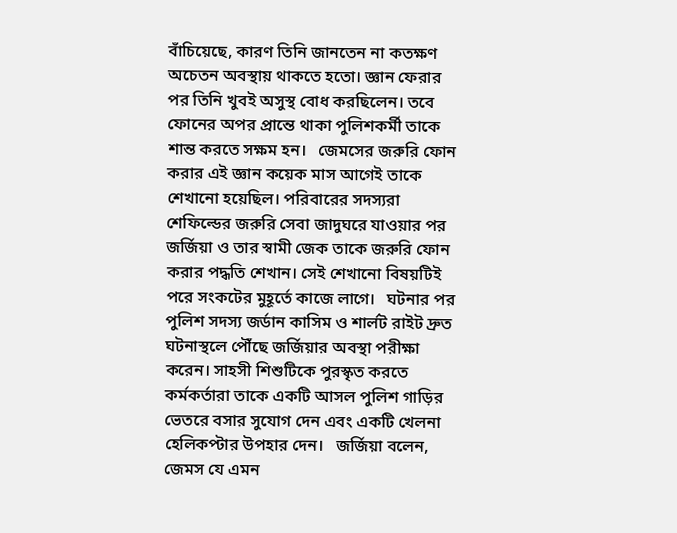বাঁচিয়েছে, কারণ তিনি জানতেন না কতক্ষণ অচেতন অবস্থায় থাকতে হতো। জ্ঞান ফেরার পর তিনি খুবই অসুস্থ বোধ করছিলেন। তবে ফোনের অপর প্রান্তে থাকা পুলিশকর্মী তাকে শান্ত করতে সক্ষম হন।   জেমসের জরুরি ফোন করার এই জ্ঞান কয়েক মাস আগেই তাকে শেখানো হয়েছিল। পরিবারের সদস্যরা শেফিল্ডের জরুরি সেবা জাদুঘরে যাওয়ার পর জর্জিয়া ও তার স্বামী জেক তাকে জরুরি ফোন করার পদ্ধতি শেখান। সেই শেখানো বিষয়টিই পরে সংকটের মুহূর্তে কাজে লাগে।   ঘটনার পর পুলিশ সদস্য জর্ডান কাসিম ও শার্লট রাইট দ্রুত ঘটনাস্থলে পৌঁছে জর্জিয়ার অবস্থা পরীক্ষা করেন। সাহসী শিশুটিকে পুরস্কৃত করতে কর্মকর্তারা তাকে একটি আসল পুলিশ গাড়ির ভেতরে বসার সুযোগ দেন এবং একটি খেলনা হেলিকপ্টার উপহার দেন।   জর্জিয়া বলেন, জেমস যে এমন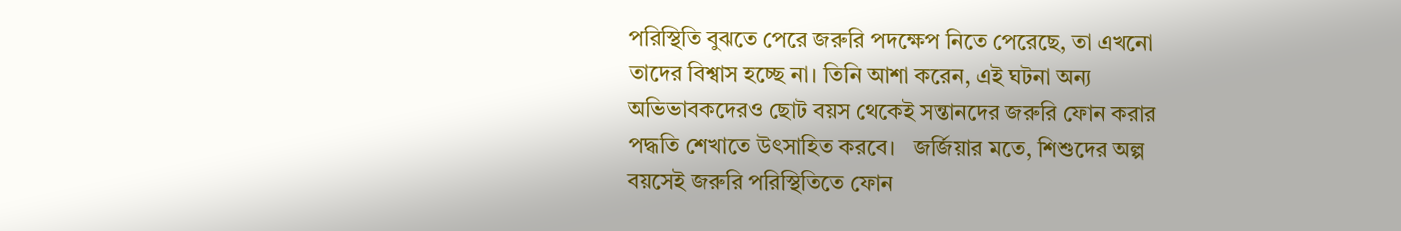পরিস্থিতি বুঝতে পেরে জরুরি পদক্ষেপ নিতে পেরেছে, তা এখনো তাদের বিশ্বাস হচ্ছে না। তিনি আশা করেন, এই ঘটনা অন্য অভিভাবকদেরও ছোট বয়স থেকেই সন্তানদের জরুরি ফোন করার পদ্ধতি শেখাতে উৎসাহিত করবে।   জর্জিয়ার মতে, শিশুদের অল্প বয়সেই জরুরি পরিস্থিতিতে ফোন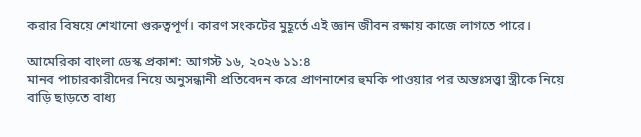করার বিষয়ে শেখানো গুরুত্বপূর্ণ। কারণ সংকটের মুহূর্তে এই জ্ঞান জীবন রক্ষায় কাজে লাগতে পারে।

আমেরিকা বাংলা ডেস্ক প্রকাশ: আগস্ট ১৬, ২০২৬ ১১:৪
মানব পাচারকারীদের নিয়ে অনুসন্ধানী প্রতিবেদন করে প্রাণনাশের হুমকি পাওয়ার পর অন্তঃসত্ত্বা স্ত্রীকে নিয়ে বাড়ি ছাড়তে বাধ্য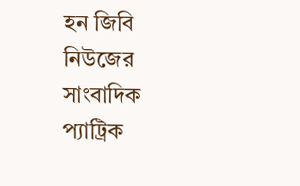হন জিবি নিউজের সাংবাদিক প্যাট্রিক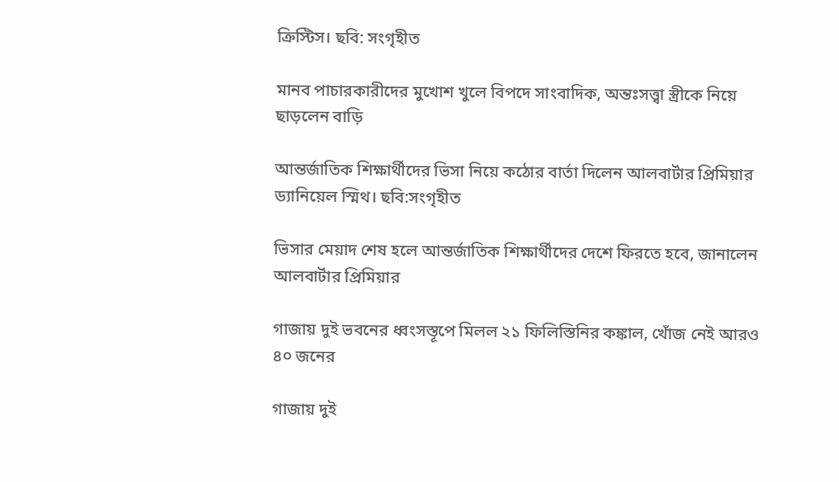ক্রিস্টিস। ছবি: সংগৃহীত

মানব পাচারকারীদের মুখোশ খুলে বিপদে সাংবাদিক, অন্তঃসত্ত্বা স্ত্রীকে নিয়ে ছাড়লেন বাড়ি

আন্তর্জাতিক শিক্ষার্থীদের ভিসা নিয়ে কঠোর বার্তা দিলেন আলবার্টার প্রিমিয়ার ড্যানিয়েল স্মিথ। ছবি:সংগৃহীত

ভিসার মেয়াদ শেষ হলে আন্তর্জাতিক শিক্ষার্থীদের দেশে ফিরতে হবে, জানালেন আলবার্টার প্রিমিয়ার

গাজায় দুই ভবনের ধ্বংসস্তূপে মিলল ২১ ফিলিস্তিনির কঙ্কাল, খোঁজ নেই আরও ৪০ জনের

গাজায় দুই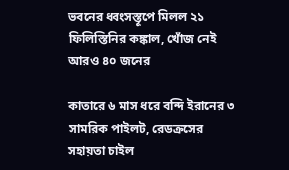ভবনের ধ্বংসস্তূপে মিলল ২১ ফিলিস্তিনির কঙ্কাল, খোঁজ নেই আরও ৪০ জনের

কাতারে ৬ মাস ধরে বন্দি ইরানের ৩ সামরিক পাইলট, রেডক্রসের সহায়তা চাইল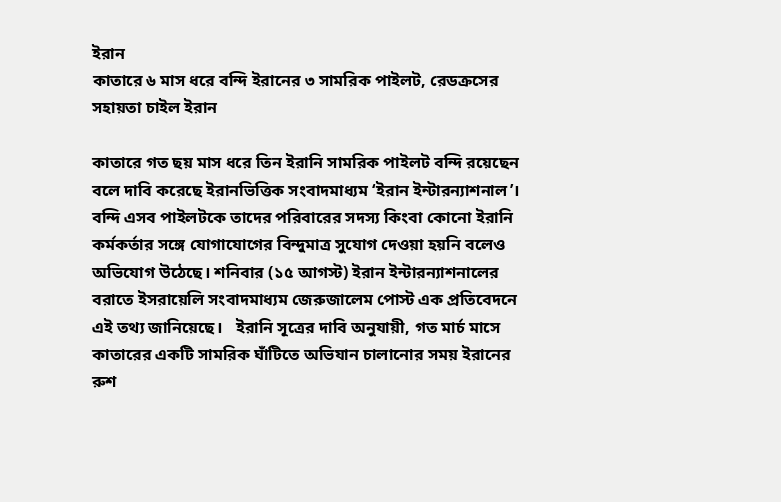ইরান
কাতারে ৬ মাস ধরে বন্দি ইরানের ৩ সামরিক পাইলট, রেডক্রসের সহায়তা চাইল ইরান

কাতারে গত ছয় মাস ধরে তিন ইরানি সামরিক পাইলট বন্দি রয়েছেন বলে দাবি করেছে ইরানভিত্তিক সংবাদমাধ্যম ‘ইরান ইন্টারন্যাশনাল’। বন্দি এসব পাইলটকে তাদের পরিবারের সদস্য কিংবা কোনো ইরানি কর্মকর্তার সঙ্গে যোগাযোগের বিন্দুমাত্র সুযোগ দেওয়া হয়নি বলেও অভিযোগ উঠেছে। শনিবার (১৫ আগস্ট) ইরান ইন্টারন্যাশনালের বরাতে ইসরায়েলি সংবাদমাধ্যম জেরুজালেম পোস্ট এক প্রতিবেদনে এই তথ্য জানিয়েছে।   ইরানি সূত্রের দাবি অনুযায়ী, গত মার্চ মাসে কাতারের একটি সামরিক ঘাঁটিতে অভিযান চালানোর সময় ইরানের রুশ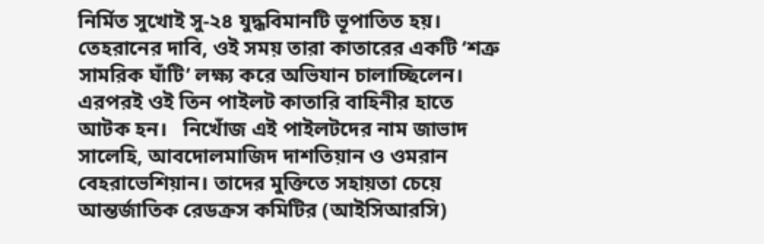নির্মিত সুখোই সু-২৪ যুদ্ধবিমানটি ভূপাতিত হয়। তেহরানের দাবি, ওই সময় তারা কাতারের একটি ‘শত্রু সামরিক ঘাঁটি’ লক্ষ্য করে অভিযান চালাচ্ছিলেন। এরপরই ওই তিন পাইলট কাতারি বাহিনীর হাতে আটক হন।   নিখোঁজ এই পাইলটদের নাম জাভাদ সালেহি, আবদোলমাজিদ দাশতিয়ান ও ওমরান বেহরাভেশিয়ান। তাদের মুক্তিতে সহায়তা চেয়ে আন্তর্জাতিক রেডক্রস কমিটির (আইসিআরসি)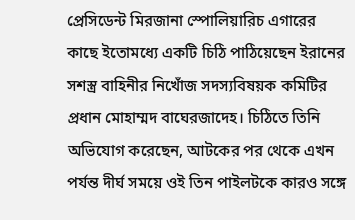প্রেসিডেন্ট মিরজানা স্পোলিয়ারিচ এগারের কাছে ইতোমধ্যে একটি চিঠি পাঠিয়েছেন ইরানের সশস্ত্র বাহিনীর নিখোঁজ সদস্যবিষয়ক কমিটির প্রধান মোহাম্মদ বাঘেরজাদেহ। চিঠিতে তিনি অভিযোগ করেছেন, আটকের পর থেকে এখন পর্যন্ত দীর্ঘ সময়ে ওই তিন পাইলটকে কারও সঙ্গে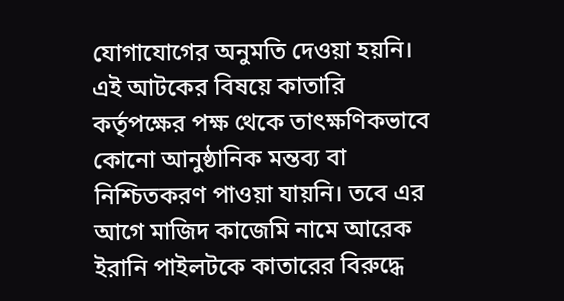যোগাযোগের অনুমতি দেওয়া হয়নি।   এই আটকের বিষয়ে কাতারি কর্তৃপক্ষের পক্ষ থেকে তাৎক্ষণিকভাবে কোনো আনুষ্ঠানিক মন্তব্য বা নিশ্চিতকরণ পাওয়া যায়নি। তবে এর আগে মাজিদ কাজেমি নামে আরেক ইরানি পাইলটকে কাতারের বিরুদ্ধে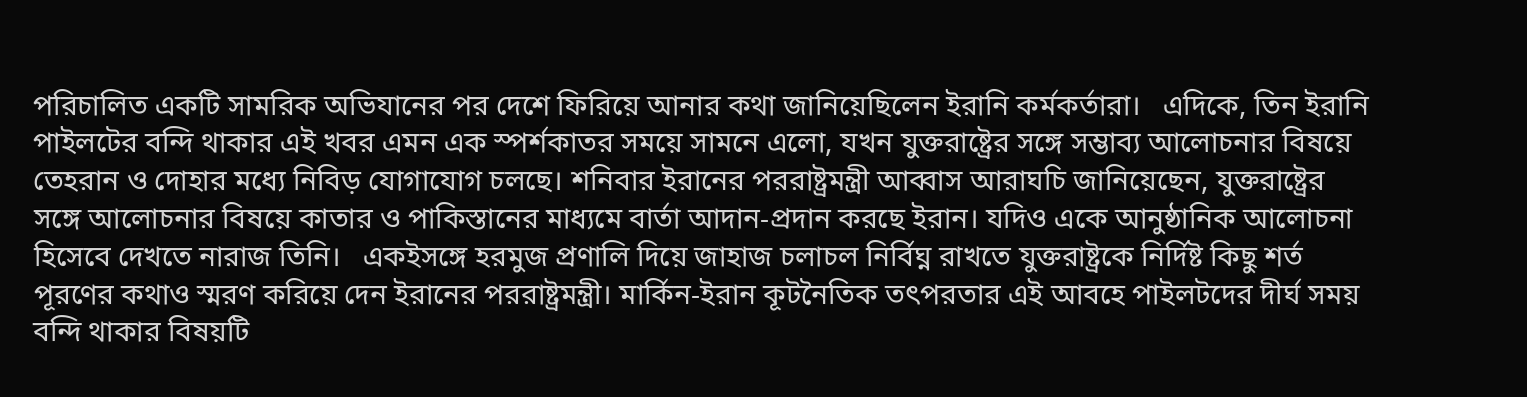পরিচালিত একটি সামরিক অভিযানের পর দেশে ফিরিয়ে আনার কথা জানিয়েছিলেন ইরানি কর্মকর্তারা।   এদিকে, তিন ইরানি পাইলটের বন্দি থাকার এই খবর এমন এক স্পর্শকাতর সময়ে সামনে এলো, যখন যুক্তরাষ্ট্রের সঙ্গে সম্ভাব্য আলোচনার বিষয়ে তেহরান ও দোহার মধ্যে নিবিড় যোগাযোগ চলছে। শনিবার ইরানের পররাষ্ট্রমন্ত্রী আব্বাস আরাঘচি জানিয়েছেন, যুক্তরাষ্ট্রের সঙ্গে আলোচনার বিষয়ে কাতার ও পাকিস্তানের মাধ্যমে বার্তা আদান-প্রদান করছে ইরান। যদিও একে আনুষ্ঠানিক আলোচনা হিসেবে দেখতে নারাজ তিনি।   একইসঙ্গে হরমুজ প্রণালি দিয়ে জাহাজ চলাচল নির্বিঘ্ন রাখতে যুক্তরাষ্ট্রকে নির্দিষ্ট কিছু শর্ত পূরণের কথাও স্মরণ করিয়ে দেন ইরানের পররাষ্ট্রমন্ত্রী। মার্কিন-ইরান কূটনৈতিক তৎপরতার এই আবহে পাইলটদের দীর্ঘ সময় বন্দি থাকার বিষয়টি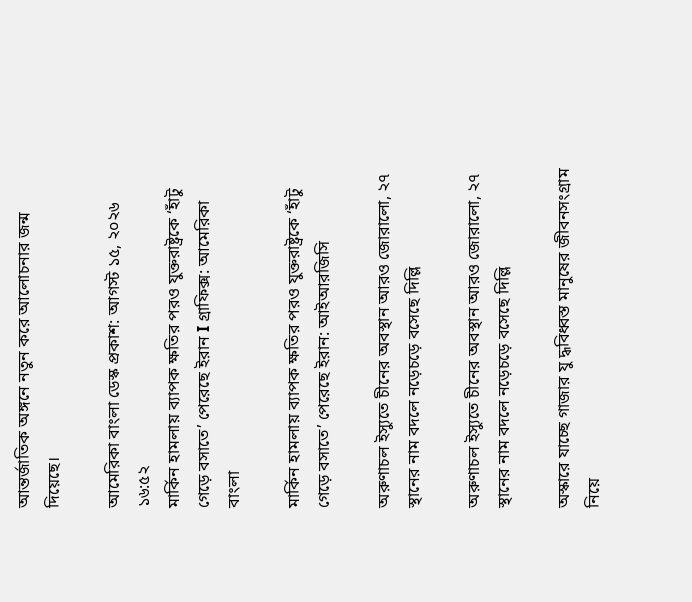আন্তর্জাতিক অঙ্গনে নতুন করে আলোচনার জন্ম দিয়েছে।

আমেরিকা বাংলা ডেস্ক প্রকাশ: আগস্ট ১৫, ২০২৬ ১৬:৫২
মার্কিন হামলায় ব্যাপক ক্ষতির পরও যুক্তরাষ্ট্রকে ‘হাঁটু গেড়ে বসাতে’ পেরেছে ইরান I গ্রাফিক্স: আমেরিকা বাংলা

মার্কিন হামলায় ব্যাপক ক্ষতির পরও যুক্তরাষ্ট্রকে ‘হাঁটু গেড়ে বসাতে’ পেরেছে ইরান: আইআরজিসি

অরুণাচল ইস্যুতে চীনের অবস্থান আরও জোরালো, ২৭ স্থানের নাম বদলে নড়েচড়ে বসেছে দিল্লি

অরুণাচল ইস্যুতে চীনের অবস্থান আরও জোরালো, ২৭ স্থানের নাম বদলে নড়েচড়ে বসেছে দিল্লি

অস্কারে যাচ্ছে গাজার যু দ্ধবিধ্বস্ত মানুষের জীবনসংগ্রাম নিয়ে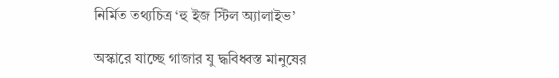নির্মিত তথ্যচিত্র ‘হু ইজ স্টিল অ্যালাইভ’

অস্কারে যাচ্ছে গাজার যু দ্ধবিধ্বস্ত মানুষের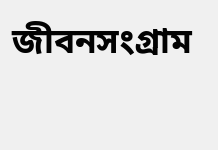জীবনসংগ্রাম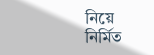নিয়ে নির্মিত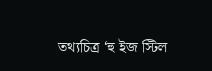তথ্যচিত্র ‘হু ইজ স্টিল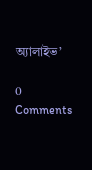অ্যালাইভ’

0 Comments